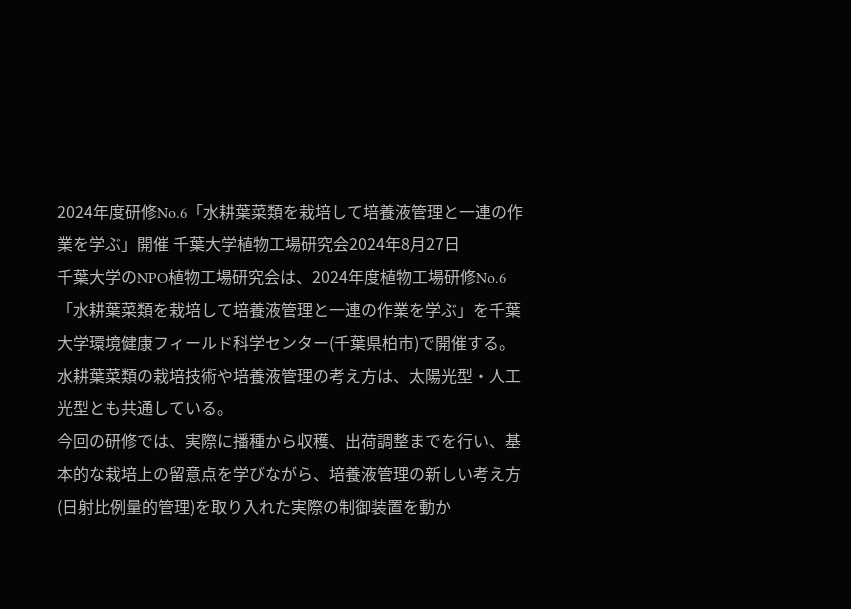2024年度研修No.6「水耕葉菜類を栽培して培養液管理と一連の作業を学ぶ」開催 千葉大学植物工場研究会2024年8月27日
千葉大学のNPO植物工場研究会は、2024年度植物工場研修No.6「水耕葉菜類を栽培して培養液管理と一連の作業を学ぶ」を千葉大学環境健康フィールド科学センター(千葉県柏市)で開催する。
水耕葉菜類の栽培技術や培養液管理の考え方は、太陽光型・人工光型とも共通している。
今回の研修では、実際に播種から収穫、出荷調整までを行い、基本的な栽培上の留意点を学びながら、培養液管理の新しい考え方(日射比例量的管理)を取り入れた実際の制御装置を動か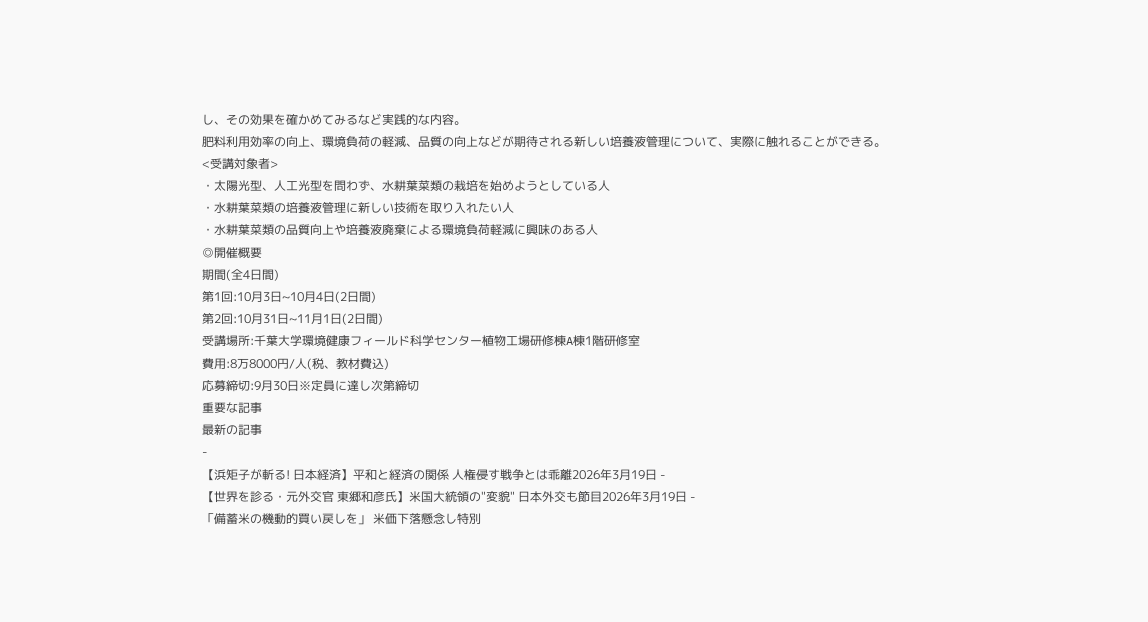し、その効果を確かめてみるなど実践的な内容。
肥料利用効率の向上、環境負荷の軽減、品質の向上などが期待される新しい培養液管理について、実際に触れることができる。
<受講対象者>
・太陽光型、人工光型を問わず、水耕葉菜類の栽培を始めようとしている人
・水耕葉菜類の培養液管理に新しい技術を取り入れたい人
・水耕葉菜類の品質向上や培養液廃棄による環境負荷軽減に興味のある人
◎開催概要
期間(全4日間)
第1回:10月3日~10月4日(2日間)
第2回:10月31日~11月1日(2日間)
受講場所:千葉大学環境健康フィールド科学センター植物工場研修棟A棟1階研修室
費用:8万8000円/人(税、教材費込)
応募締切:9月30日※定員に達し次第締切
重要な記事
最新の記事
-
【浜矩子が斬る! 日本経済】平和と経済の関係 人権侵す戦争とは乖離2026年3月19日 -
【世界を診る・元外交官 東郷和彦氏】米国大統領の"変貌" 日本外交も節目2026年3月19日 -
「備蓄米の機動的買い戻しを」 米価下落懸念し特別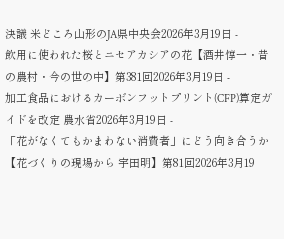決議 米どころ山形のJA県中央会2026年3月19日 -
飲用に使われた桜とニセアカシアの花【酒井惇一・昔の農村・今の世の中】第381回2026年3月19日 -
加工食品におけるカーボンフットプリント(CFP)算定ガイドを改定 農水省2026年3月19日 -
「花がなくてもかまわない消費者」にどう向き合うか【花づくりの現場から 宇田明】第81回2026年3月19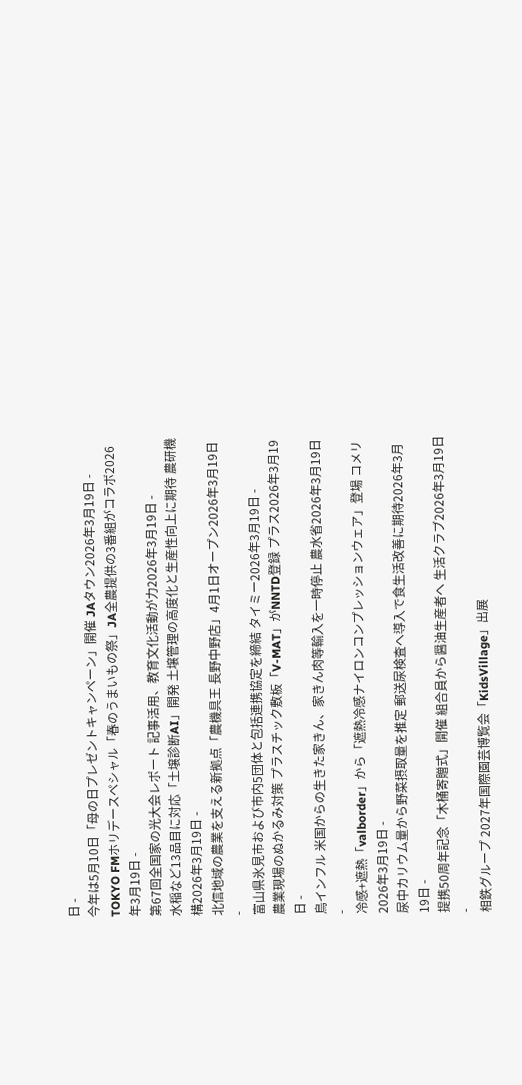日 -
今年は5月10日「母の日プレゼントキャンペーン」開催 JAタウン2026年3月19日 -
TOKYO FMホリデースペシャル「春のうまいもの祭」JA全農提供の3番組がコラボ2026年3月19日 -
第67回全国家の光大会レポート 記事活用、教育文化活動が力2026年3月19日 -
水稲など13品目に対応「土壌診断AI」開発 土壌管理の高度化と生産性向上に期待 農研機構2026年3月19日 -
北信地域の農業を支える新拠点「農機具王 長野中野店」4月1日オープン2026年3月19日 -
富山県氷見市および市内5団体と包括連携協定を締結 タイミー2026年3月19日 -
農業現場のぬかるみ対策 プラスチック敷板「V-MAT」がNNTD登録 プラス2026年3月19日 -
鳥インフル 米国からの生きた家きん、家きん肉等輸入を一時停止 農水省2026年3月19日 -
冷感+遮熱「valborder」から「遮熱冷感ナイロンコンプレッションウェア」登場 コメリ2026年3月19日 -
尿中カリウム量から野菜摂取量を推定 郵送尿検査へ導入で食生活改善に期待2026年3月19日 -
提携50周年記念「木桶寄贈式」開催 組合員から醤油生産者へ 生活クラブ2026年3月19日 -
相鉄グループ 2027年国際園芸博覧会「KidsVillage」出展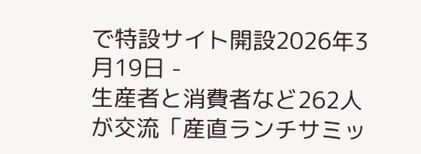で特設サイト開設2026年3月19日 -
生産者と消費者など262人が交流「産直ランチサミッ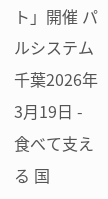ト」開催 パルシステム千葉2026年3月19日 -
食べて支える 国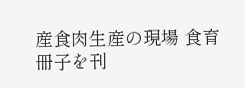産食肉生産の現場 食育冊子を刊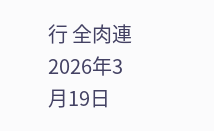行 全肉連2026年3月19日